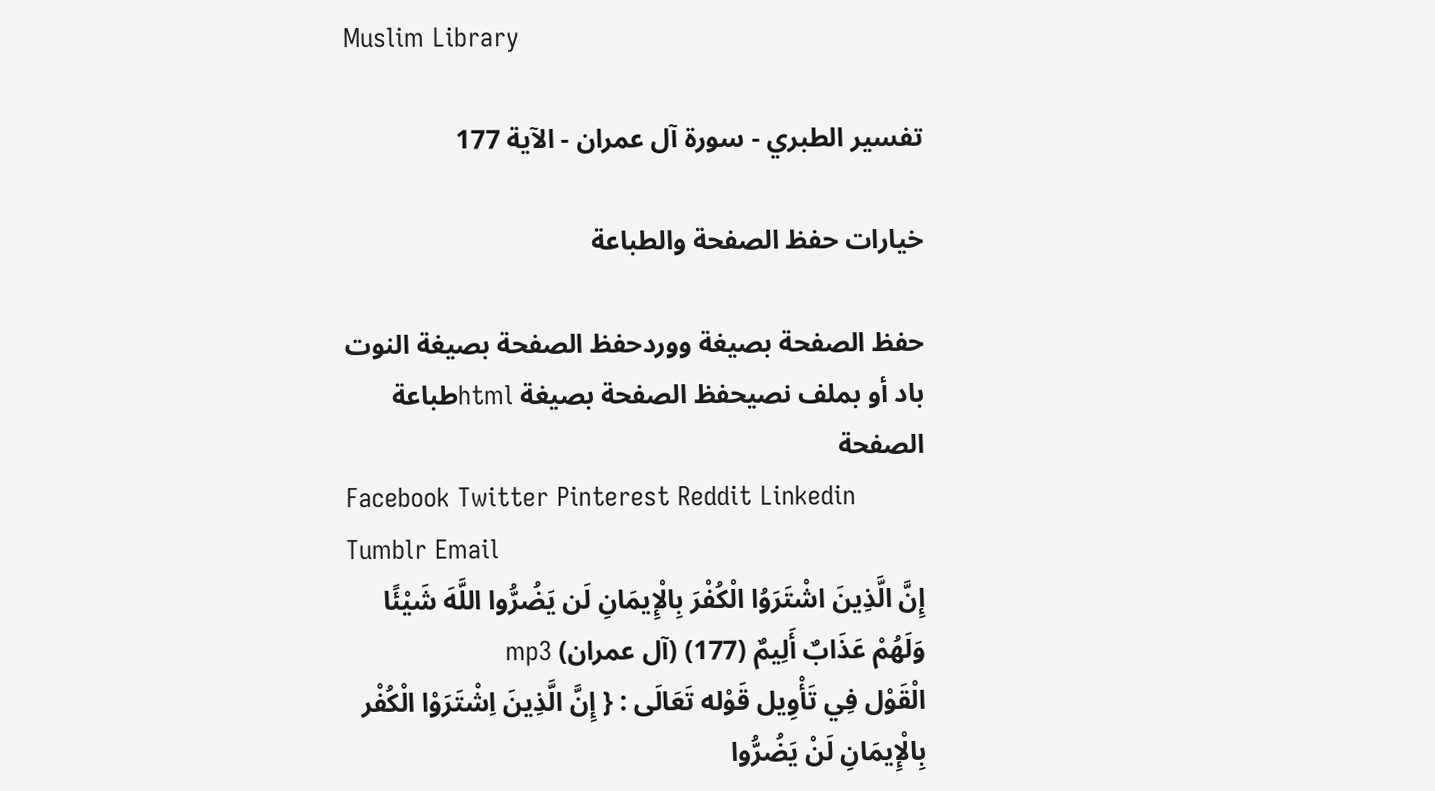Muslim Library

تفسير الطبري - سورة آل عمران - الآية 177

خيارات حفظ الصفحة والطباعة

حفظ الصفحة بصيغة ووردحفظ الصفحة بصيغة النوت باد أو بملف نصيحفظ الصفحة بصيغة htmlطباعة الصفحة
Facebook Twitter Pinterest Reddit Linkedin Tumblr Email
إِنَّ الَّذِينَ اشْتَرَوُا الْكُفْرَ بِالْإِيمَانِ لَن يَضُرُّوا اللَّهَ شَيْئًا وَلَهُمْ عَذَابٌ أَلِيمٌ (177) (آل عمران) mp3
الْقَوْل فِي تَأْوِيل قَوْله تَعَالَى : { إِنَّ الَّذِينَ اِشْتَرَوْا الْكُفْر بِالْإِيمَانِ لَنْ يَضُرُّوا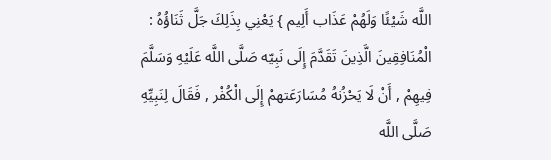اللَّه شَيْئًا وَلَهُمْ عَذَاب أَلِيم } يَعْنِي بِذَلِكَ جَلَّ ثَنَاؤُهُ : الْمُنَافِقِينَ الَّذِينَ تَقَدَّمَ إِلَى نَبِيّه صَلَّى اللَّه عَلَيْهِ وَسَلَّمَ فِيهِمْ , أَنْ لَا يَحْزُنهُ مُسَارَعَتهمْ إِلَى الْكُفْر , فَقَالَ لِنَبِيِّهِ صَلَّى اللَّه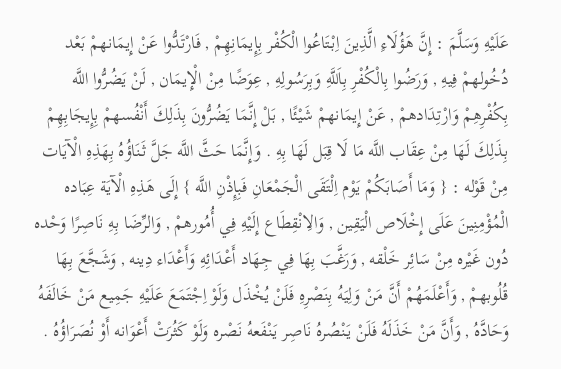عَلَيْهِ وَسَلَّمَ : إِنَّ هَؤُلَاءِ الَّذِينَ اِبْتَاعُوا الْكُفْر بِإِيمَانِهِمْ , فَارْتَدُّوا عَنْ إِيمَانهمْ بَعْد دُخُولهمْ فِيهِ , وَرَضُوا بِالْكُفْرِ بِاَللَّهِ وَبِرَسُولِهِ , عِوَضًا مِنْ الْإِيمَان , لَنْ يَضُرُّوا اللَّه بِكُفْرِهِمْ وَارْتِدَادهمْ , عَنْ إِيمَانهمْ شَيْئًا , بَلْ إِنَّمَا يَضُرُّونَ بِذَلِكَ أَنْفُسهمْ بِإِيجَابِهِمْ بِذَلِكَ لَهَا مِنْ عِقَاب اللَّه مَا لَا قِبَل لَهَا بِهِ . وَإِنَّمَا حَثَّ اللَّه جَلَّ ثَنَاؤُهُ بِهَذِهِ الْآيَات مِنْ قَوْله : { وَمَا أَصَابَكُمْ يَوْم اِلْتَقَى الْجَمْعَانِ فَبِإِذْنِ اللَّه } إِلَى هَذِهِ الْآيَة عِبَاده الْمُؤْمِنِينَ عَلَى إِخْلَاص الْيَقِين , وَالِانْقِطَاع إِلَيْهِ فِي أُمُورهمْ , وَالرِّضَا بِهِ نَاصِرًا وَحْده دُون غَيْره مِنْ سَائِر خَلْقه , وَرَغَّبَ بِهَا فِي جِهَاد أَعْدَائِهِ وَأَعْدَاء دِينه , وَشَجَّعَ بِهَا قُلُوبهمْ , وَأَعْلَمَهُمْ أَنَّ مَنْ وَلِيَهُ بِنَصْرِهِ فَلَنْ يُخْذَل وَلَوْ اِجْتَمَعَ عَلَيْهِ جَمِيع مَنْ خَالَفَهُ وَحَادَّهُ , وَأَنَّ مَنْ خَذَلَهُ فَلَنْ يَنْصُرهُ نَاصِر يَنْفَعهُ نَصْره وَلَوْ كَثُرَتْ أَعْوَانه أَوْ نُصَرَاؤُهُ .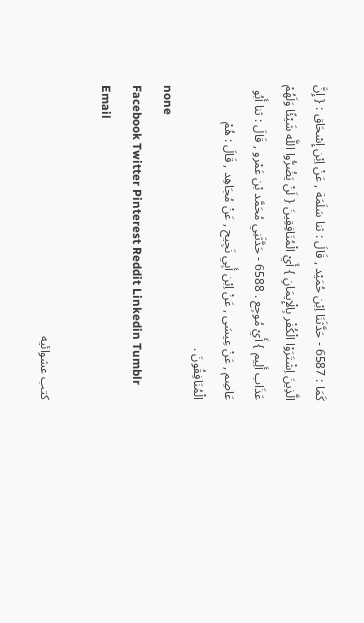كَمَا : 6587 - حَدَّثَنَا اِبْن حُمَيْد , قَالَ : ثنا سَلَمَة , عَنْ اِبْن إِسْحَاق : { إِنَّ الَّذِينَ اِشْتَرَوْا الْكُفْر بِالْإِيمَانِ } أَيْ الْمُنَافِقِينَ { لَنْ يَضُرُّوا اللَّه شَيْئًا وَلَهُمْ عَذَاب أَلِيم } أَيْ مُوجِع . 6588 - حَدَّثَنِي مُحَمَّد بْن عَمْرو , قَالَ : ثنا أَبُو عَاصِم , عَنْ عِيسَى , عَنْ اِبْن أَبِي نَجِيح , عَنْ مُجَاهِد , قَالَ : هُمْ الْمُنَافِقُونَ .
none
Facebook Twitter Pinterest Reddit Linkedin Tumblr Email

كتب عشوائيه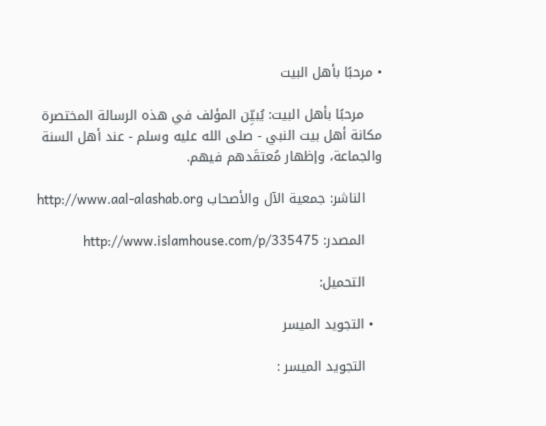• مرحبًا بأهل البيت

    مرحبًا بأهل البيت: يُبيِّن المؤلف في هذه الرسالة المختصرة مكانة أهل بيت النبي - صلى الله عليه وسلم - عند أهل السنة والجماعة، وإظهار مُعتقَدهم فيهم.

    الناشر: جمعية الآل والأصحاب http://www.aal-alashab.org

    المصدر: http://www.islamhouse.com/p/335475

    التحميل:

  • التجويد الميسر

    التجويد الميسر :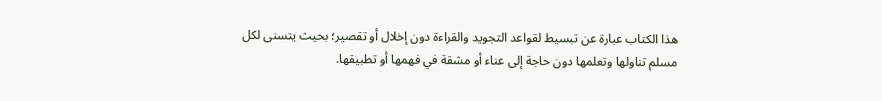هذا الكتاب عبارة عن تبسيط لقواعد التجويد والقراءة دون إخلال أو تقصير؛ بحيث يتسنى لكل مسلم تناولها وتعلمها دون حاجة إلى عناء أو مشقة في فهمها أو تطبيقها.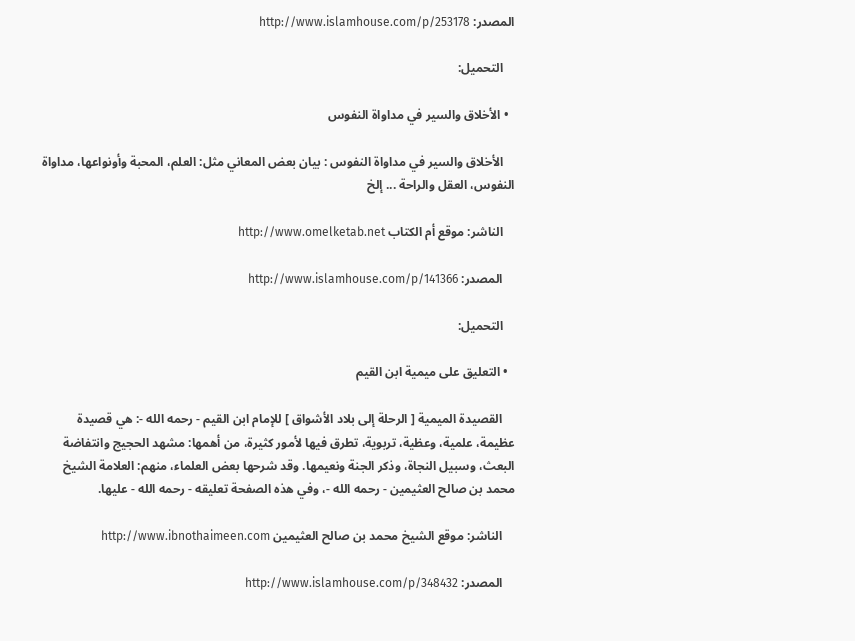المصدر: http://www.islamhouse.com/p/253178

    التحميل:

  • الأخلاق والسير في مداواة النفوس

    الأخلاق والسير في مداواة النفوس : بيان بعض المعاني مثل: العلم، المحبة وأونواعها، مداواة النفوس، العقل والراحة ... إلخ

    الناشر: موقع أم الكتاب http://www.omelketab.net

    المصدر: http://www.islamhouse.com/p/141366

    التحميل:

  • التعليق على ميمية ابن القيم

    القصيدة الميمية [ الرحلة إلى بلاد الأشواق ] للإمام ابن القيم - رحمه الله -: هي قصيدة عظيمة، علمية، وعظية، تربوية، تطرق فيها لأمور كثيرة، من أهمها: مشهد الحجيج وانتفاضة البعث، وسبيل النجاة، وذكر الجنة ونعيمها. وقد شرحها بعض العلماء، منهم: العلامة الشيخ محمد بن صالح العثيمين - رحمه الله -، وفي هذه الصفحة تعليقه - رحمه الله - عليها.

    الناشر: موقع الشيخ محمد بن صالح العثيمين http://www.ibnothaimeen.com

    المصدر: http://www.islamhouse.com/p/348432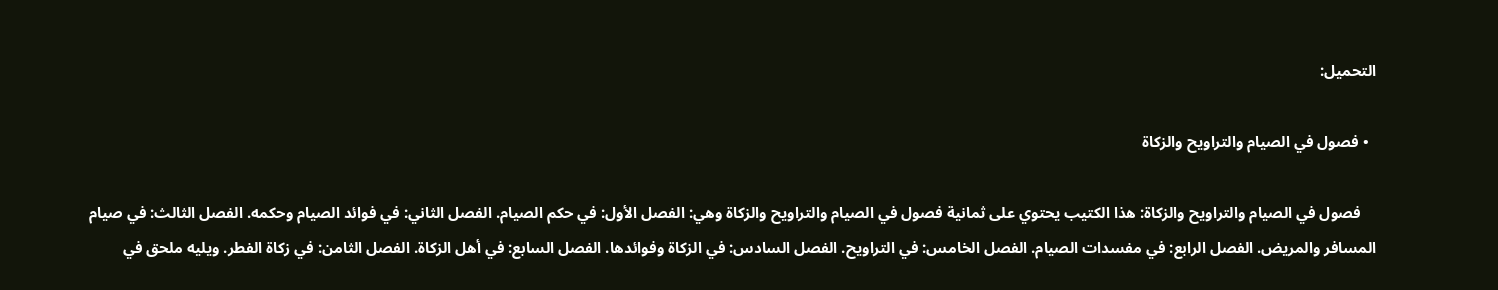التحميل:

  • فصول في الصيام والتراويح والزكاة

    فصول في الصيام والتراويح والزكاة: هذا الكتيب يحتوي على ثمانية فصول في الصيام والتراويح والزكاة وهي: الفصل الأول: في حكم الصيام. الفصل الثاني: في فوائد الصيام وحكمه. الفصل الثالث: في صيام المسافر والمريض. الفصل الرابع: في مفسدات الصيام. الفصل الخامس: في التراويح. الفصل السادس: في الزكاة وفوائدها. الفصل السابع: في أهل الزكاة. الفصل الثامن: في زكاة الفطر. ويليه ملحق في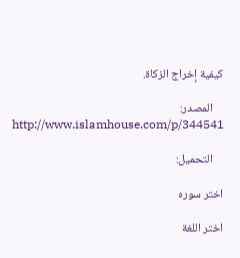كيفية إخراج الزكاة.

    المصدر: http://www.islamhouse.com/p/344541

    التحميل:

اختر سوره

اختر اللغة